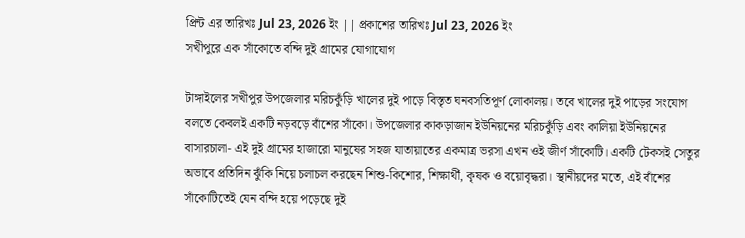প্রিন্ট এর তারিখঃ Jul 23, 2026 ইং || প্রকাশের তারিখঃ Jul 23, 2026 ইং
সখীপুরে এক সাঁকোতে বন্দি দুই গ্রামের যোগাযোগ

টাঙ্গাইলের সখীপুর উপজেলার মরিচকুঁড়ি খালের দুই পাড়ে বিস্তৃত ঘনবসতিপূর্ণ লোকালয়। তবে খালের দুই পাড়ের সংযোগ বলতে কেবলই একটি নড়বড়ে বাঁশের সাঁকো। উপজেলার কাকড়াজান ইউনিয়নের মরিচকুঁড়ি এবং কালিয়া ইউনিয়নের বাসারচালা- এই দুই গ্রামের হাজারো মানুষের সহজ যাতায়াতের একমাত্র ভরসা এখন ওই জীর্ণ সাঁকোটি। একটি টেকসই সেতুর অভাবে প্রতিদিন ঝুঁকি নিয়ে চলাচল করছেন শিশু-কিশোর, শিক্ষার্থী, কৃষক ও বয়োবৃদ্ধরা। স্থানীয়দের মতে, এই বাঁশের সাঁকোটিতেই যেন বন্দি হয়ে পড়েছে দুই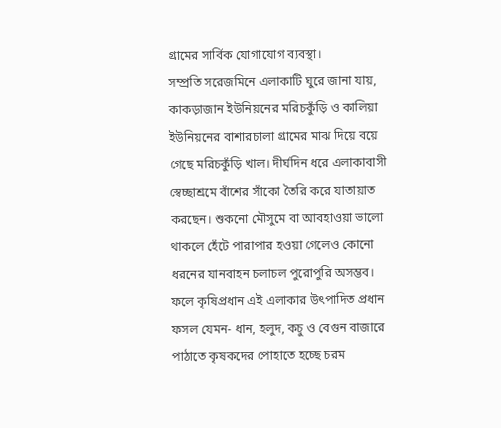গ্রামের সার্বিক যোগাযোগ ব্যবস্থা।
সম্প্রতি সরেজমিনে এলাকাটি ঘুরে জানা যায়, কাকড়াজান ইউনিয়নের মরিচকুঁড়ি ও কালিয়া ইউনিয়নের বাশারচালা গ্রামের মাঝ দিয়ে বয়ে গেছে মরিচকুঁড়ি খাল। দীর্ঘদিন ধরে এলাকাবাসী স্বেচ্ছাশ্রমে বাঁশের সাঁকো তৈরি করে যাতায়াত করছেন। শুকনো মৌসুমে বা আবহাওয়া ভালো থাকলে হেঁটে পারাপার হওয়া গেলেও কোনো ধরনের যানবাহন চলাচল পুরোপুরি অসম্ভব। ফলে কৃষিপ্রধান এই এলাকার উৎপাদিত প্রধান ফসল যেমন- ধান, হলুদ, কচু ও বেগুন বাজারে পাঠাতে কৃষকদের পোহাতে হচ্ছে চরম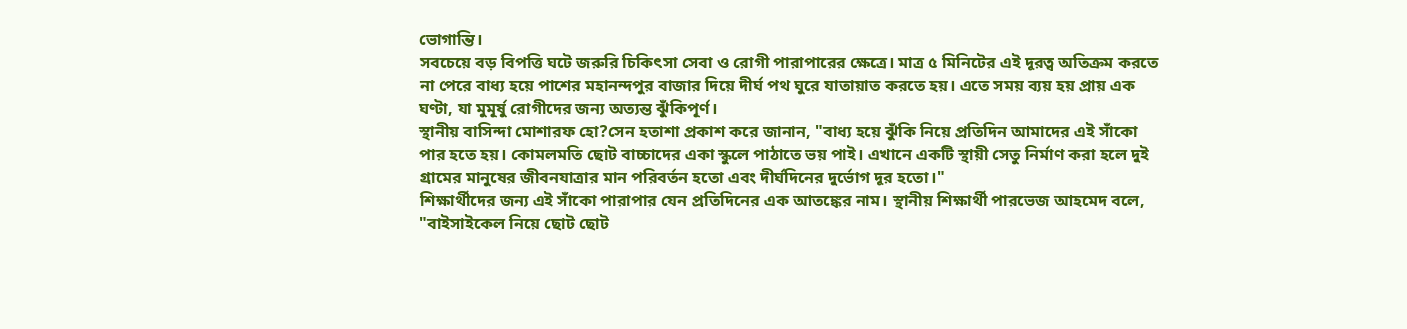ভোগান্তি।
সবচেয়ে বড় বিপত্তি ঘটে জরুরি চিকিৎসা সেবা ও রোগী পারাপারের ক্ষেত্রে। মাত্র ৫ মিনিটের এই দূরত্ব অতিক্রম করতে না পেরে বাধ্য হয়ে পাশের মহানন্দপুর বাজার দিয়ে দীর্ঘ পথ ঘুরে যাতায়াত করতে হয়। এতে সময় ব্যয় হয় প্রায় এক ঘণ্টা, যা মুমূর্ষু রোগীদের জন্য অত্যন্ত ঝুঁকিপূর্ণ।
স্থানীয় বাসিন্দা মোশারফ হো?সেন হতাশা প্রকাশ করে জানান, "বাধ্য হয়ে ঝুঁকি নিয়ে প্রতিদিন আমাদের এই সাঁকো পার হতে হয়। কোমলমতি ছোট বাচ্চাদের একা স্কুলে পাঠাতে ভয় পাই। এখানে একটি স্থায়ী সেতু নির্মাণ করা হলে দুই গ্রামের মানুষের জীবনযাত্রার মান পরিবর্তন হতো এবং দীর্ঘদিনের দুর্ভোগ দূর হতো।"
শিক্ষার্থীদের জন্য এই সাঁকো পারাপার যেন প্রতিদিনের এক আতঙ্কের নাম। স্থানীয় শিক্ষার্থী পারভেজ আহমেদ বলে, "বাইসাইকেল নিয়ে ছোট ছোট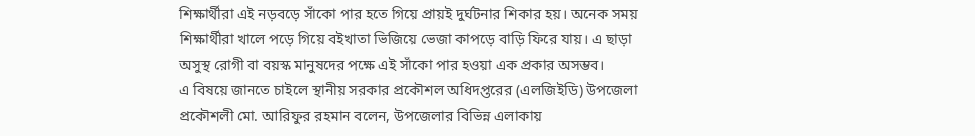শিক্ষার্থীরা এই নড়বড়ে সাঁকো পার হতে গিয়ে প্রায়ই দুর্ঘটনার শিকার হয়। অনেক সময় শিক্ষার্থীরা খালে পড়ে গিয়ে বইখাতা ভিজিয়ে ভেজা কাপড়ে বাড়ি ফিরে যায়। এ ছাড়া অসুস্থ রোগী বা বয়স্ক মানুষদের পক্ষে এই সাঁকো পার হওয়া এক প্রকার অসম্ভব।
এ বিষয়ে জানতে চাইলে স্থানীয় সরকার প্রকৌশল অধিদপ্তরের (এলজিইডি) উপজেলা প্রকৌশলী মো. আরিফুর রহমান বলেন, উপজেলার বিভিন্ন এলাকায়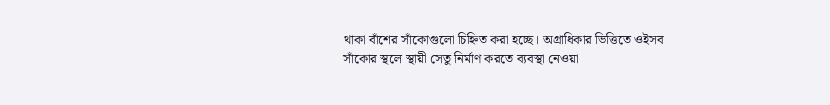থাকা বাঁশের সাঁকোগুলো চিহ্নিত করা হচ্ছে। অগ্রাধিকার ভিত্তিতে ওইসব সাঁকোর স্থলে স্থায়ী সেতু নির্মাণ করতে ব্যবস্থা নেওয়া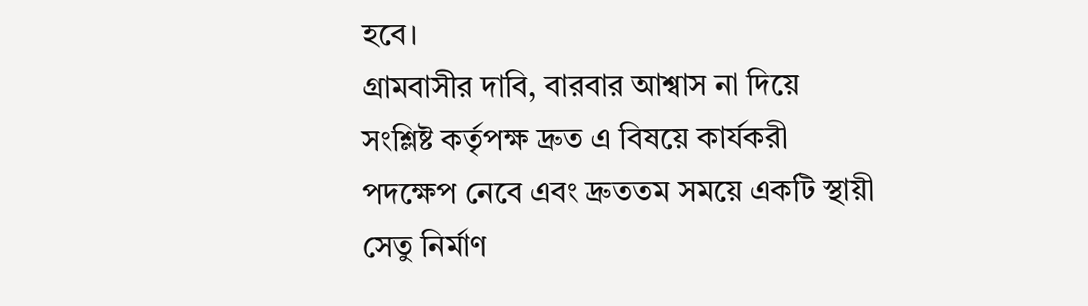হবে।
গ্রামবাসীর দাবি, বারবার আশ্বাস না দিয়ে সংশ্লিষ্ট কর্তৃপক্ষ দ্রুত এ বিষয়ে কার্যকরী পদক্ষেপ নেবে এবং দ্রুততম সময়ে একটি স্থায়ী সেতু নির্মাণ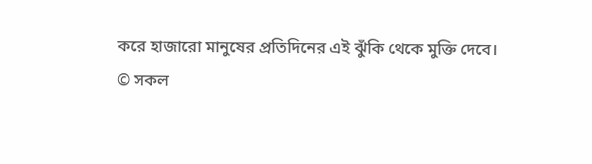করে হাজারো মানুষের প্রতিদিনের এই ঝুঁকি থেকে মুক্তি দেবে।
© সকল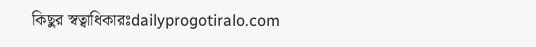কিছুর স্বত্বাধিকারঃdailyprogotiralo.com